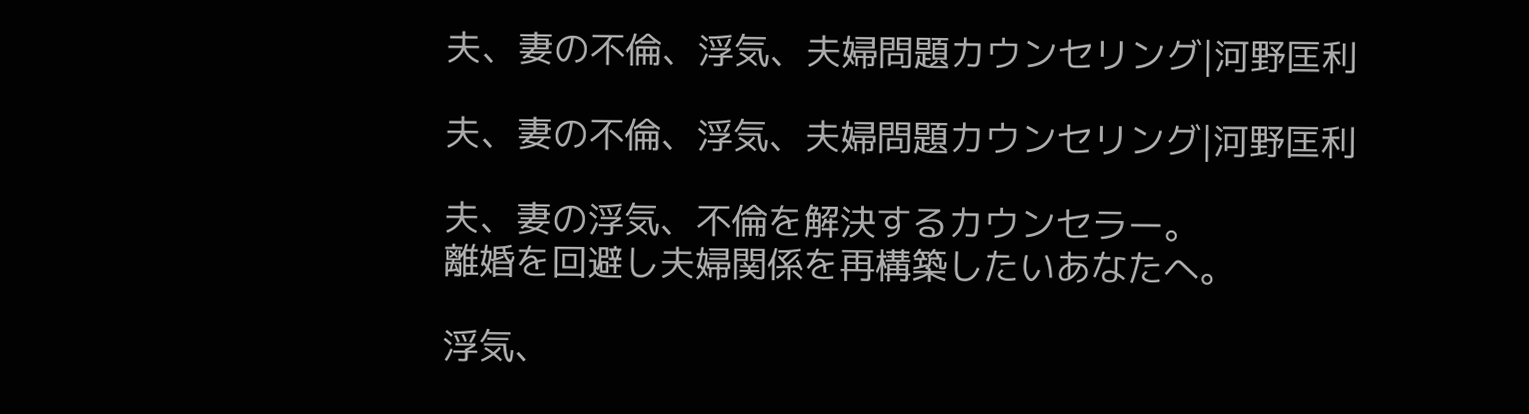夫、妻の不倫、浮気、夫婦問題カウンセリング|河野匡利

夫、妻の不倫、浮気、夫婦問題カウンセリング|河野匡利

夫、妻の浮気、不倫を解決するカウンセラー。
離婚を回避し夫婦関係を再構築したいあなたへ。

浮気、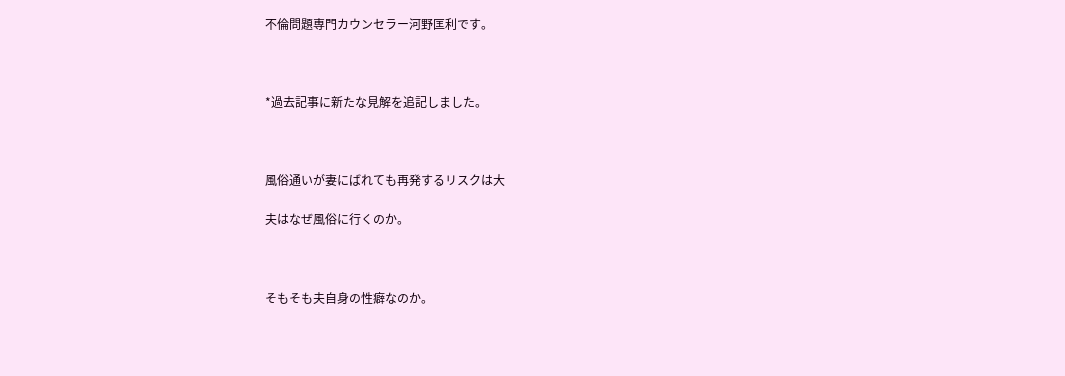不倫問題専門カウンセラー河野匡利です。



*過去記事に新たな見解を追記しました。



風俗通いが妻にばれても再発するリスクは大

夫はなぜ風俗に行くのか。



そもそも夫自身の性癖なのか。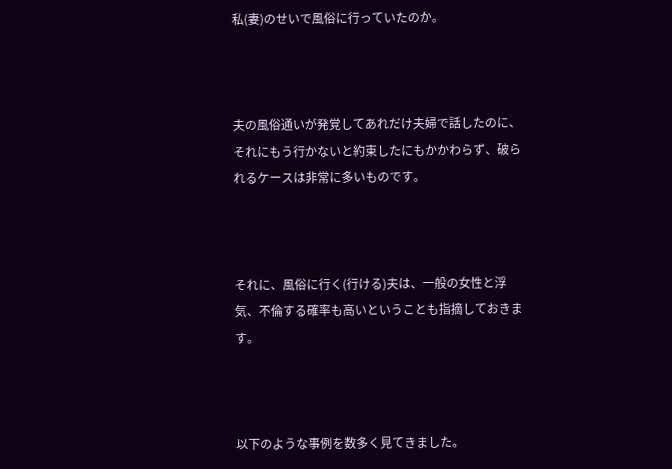私(妻)のせいで風俗に行っていたのか。



夫の風俗通いが発覚してあれだけ夫婦で話したのに、それにもう行かないと約束したにもかかわらず、破られるケースは非常に多いものです。



それに、風俗に行く(行ける)夫は、一般の女性と浮気、不倫する確率も高いということも指摘しておきます。



以下のような事例を数多く見てきました。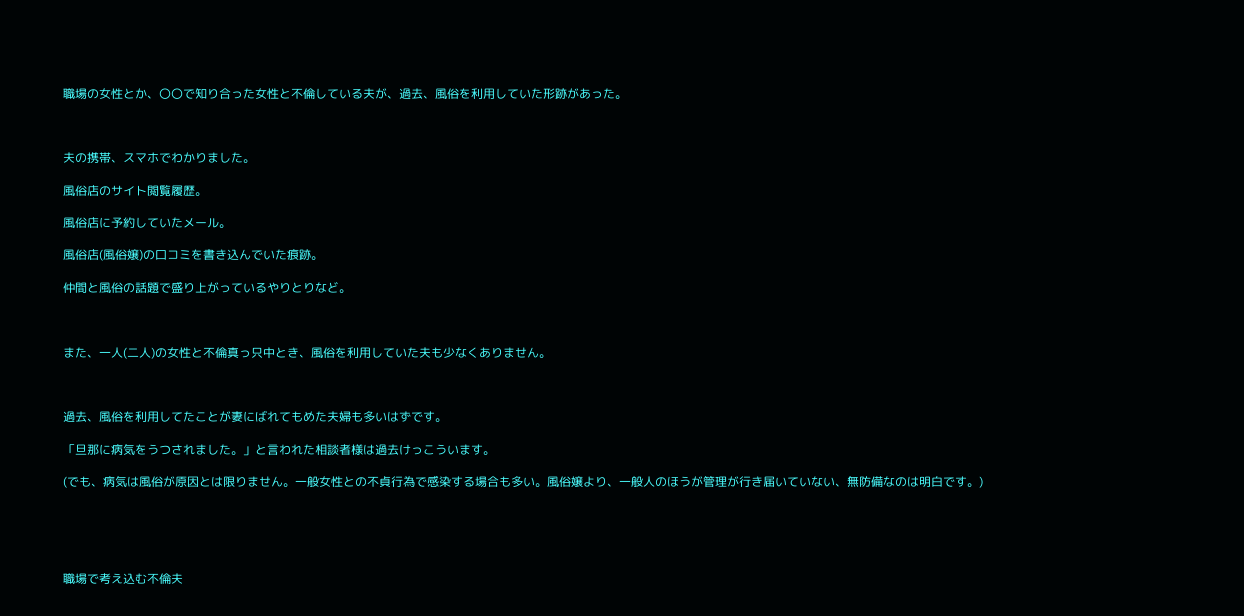職場の女性とか、〇〇で知り合った女性と不倫している夫が、過去、風俗を利用していた形跡があった。



夫の携帯、スマホでわかりました。

風俗店のサイト閲覧履歴。

風俗店に予約していたメール。

風俗店(風俗嬢)の口コミを書き込んでいた痕跡。

仲間と風俗の話題で盛り上がっているやりとりなど。



また、一人(二人)の女性と不倫真っ只中とき、風俗を利用していた夫も少なくありません。



過去、風俗を利用してたことが妻にばれてもめた夫婦も多いはずです。

「旦那に病気をうつされました。」と言われた相談者様は過去けっこういます。

(でも、病気は風俗が原因とは限りません。一般女性との不貞行為で感染する場合も多い。風俗嬢より、一般人のほうが管理が行き届いていない、無防備なのは明白です。)





職場で考え込む不倫夫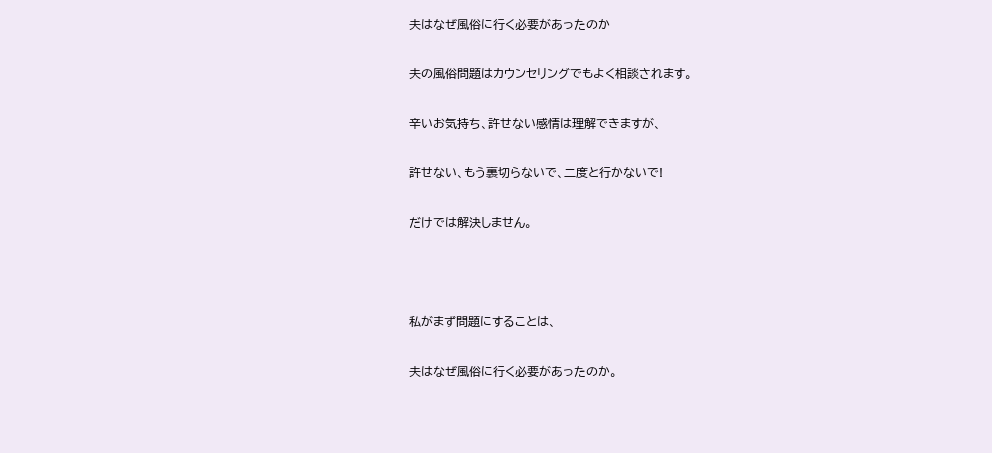夫はなぜ風俗に行く必要があったのか

夫の風俗問題はカウンセリングでもよく相談されます。

辛いお気持ち、許せない感情は理解できますが、

許せない、もう裏切らないで、二度と行かないで!

だけでは解決しません。



私がまず問題にすることは、

夫はなぜ風俗に行く必要があったのか。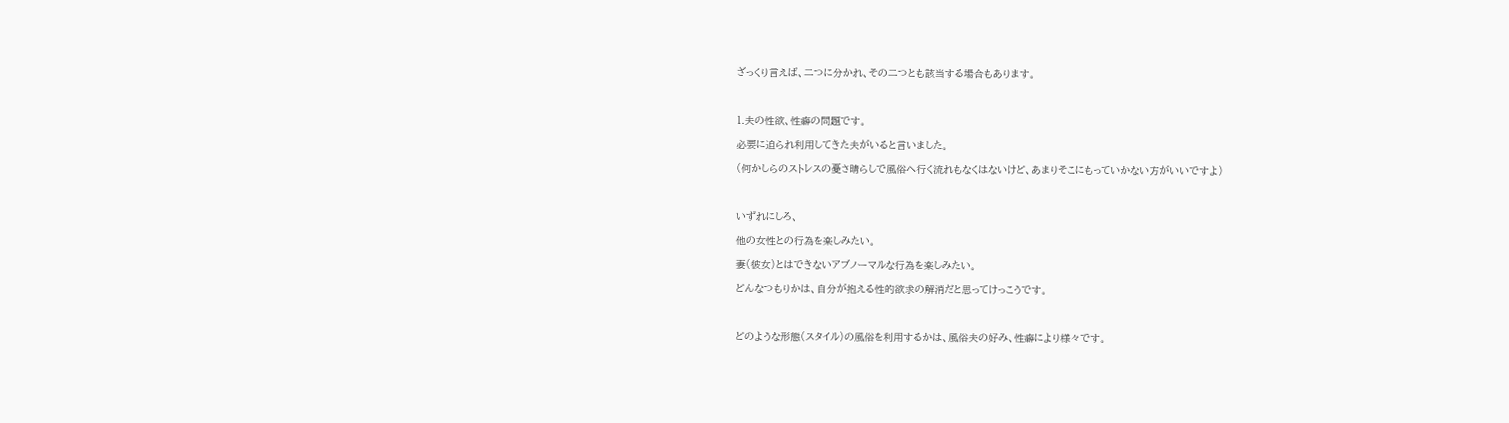ざっくり言えば、二つに分かれ、その二つとも該当する場合もあります。



1.夫の性欲、性癖の問題です。

必要に迫られ利用してきた夫がいると言いました。

(何かしらのストレスの憂さ晴らしで風俗へ行く流れもなくはないけど、あまりそこにもっていかない方がいいですよ)



いずれにしろ、

他の女性との行為を楽しみたい。

妻(彼女)とはできないアブノーマルな行為を楽しみたい。

どんなつもりかは、自分が抱える性的欲求の解消だと思ってけっこうです。



どのような形態(スタイル)の風俗を利用するかは、風俗夫の好み、性癖により様々です。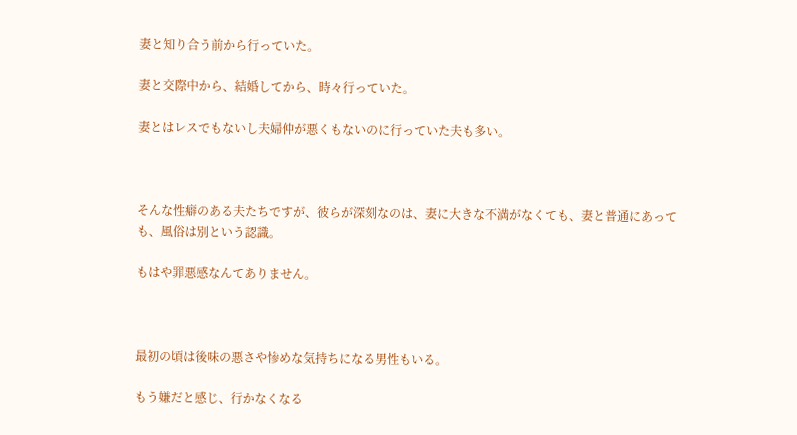妻と知り合う前から行っていた。

妻と交際中から、結婚してから、時々行っていた。

妻とはレスでもないし夫婦仲が悪くもないのに行っていた夫も多い。



そんな性癖のある夫たちですが、彼らが深刻なのは、妻に大きな不満がなくても、妻と普通にあっても、風俗は別という認識。

もはや罪悪感なんてありません。



最初の頃は後味の悪さや惨めな気持ちになる男性もいる。

もう嫌だと感じ、行かなくなる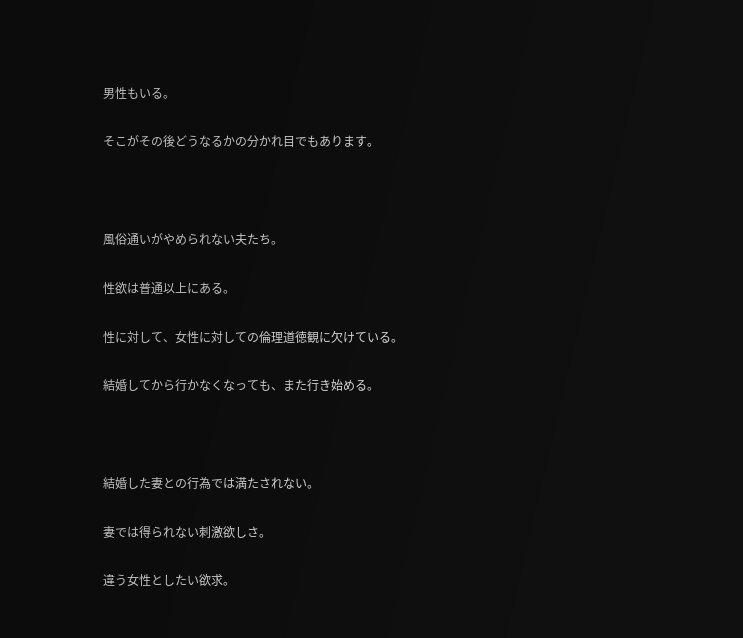男性もいる。

そこがその後どうなるかの分かれ目でもあります。



風俗通いがやめられない夫たち。

性欲は普通以上にある。

性に対して、女性に対しての倫理道徳観に欠けている。

結婚してから行かなくなっても、また行き始める。



結婚した妻との行為では満たされない。

妻では得られない刺激欲しさ。

違う女性としたい欲求。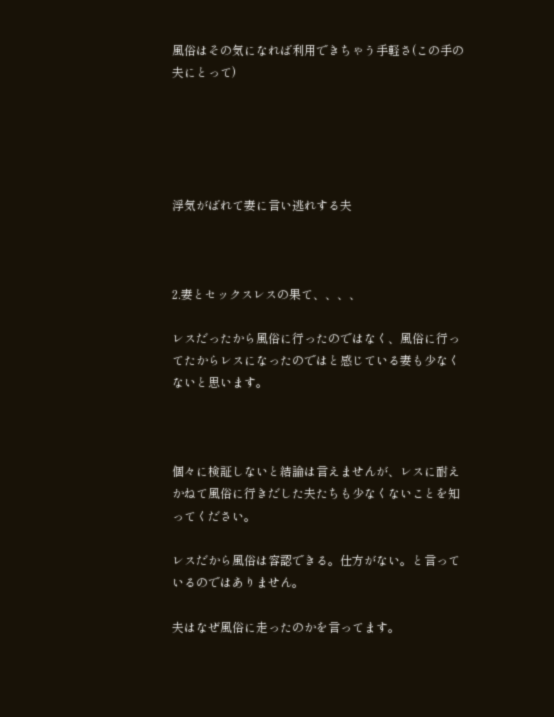風俗はその気になれば利用できちゃう手軽さ(この手の夫にとって)





浮気がばれて妻に言い逃れする夫



2.妻とセックスレスの果て、、、、

レスだったから風俗に行ったのではなく、風俗に行ってたからレスになったのではと感じている妻も少なくないと思います。



個々に検証しないと結論は言えませんが、レスに耐えかねて風俗に行きだした夫たちも少なくないことを知ってください。

レスだから風俗は容認できる。仕方がない。と言っているのではありません。

夫はなぜ風俗に走ったのかを言ってます。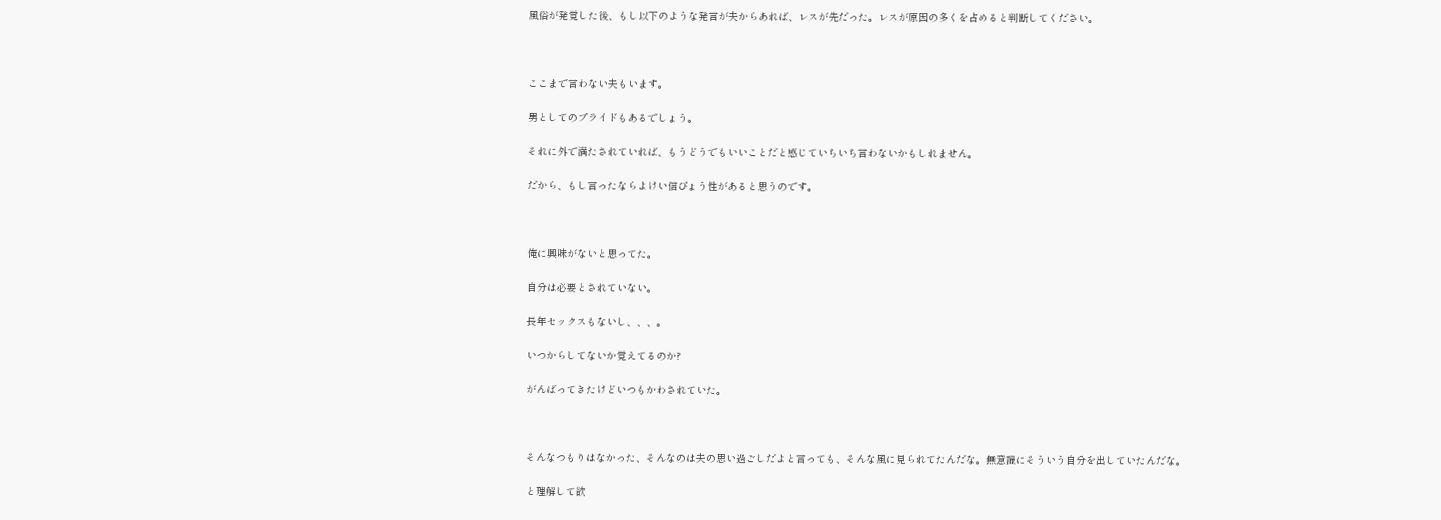風俗が発覚した後、もし以下のような発言が夫からあれば、レスが先だった。レスが原因の多くを占めると判断してください。



ここまで言わない夫もいます。

男としてのプライドもあるでしょう。

それに外で満たされていれば、もうどうでもいいことだと感じていちいち言わないかもしれません。

だから、もし言ったならよけい信ぴょう性があると思うのです。



俺に興味がないと思ってた。

自分は必要とされていない。

長年セックスもないし、、、。

いつからしてないか覚えてるのか?

がんばってきたけどいつもかわされていた。



そんなつもりはなかった、そんなのは夫の思い過ごしだよと言っても、そんな風に見られてたんだな。無意識にそういう自分を出していたんだな。

と理解して欲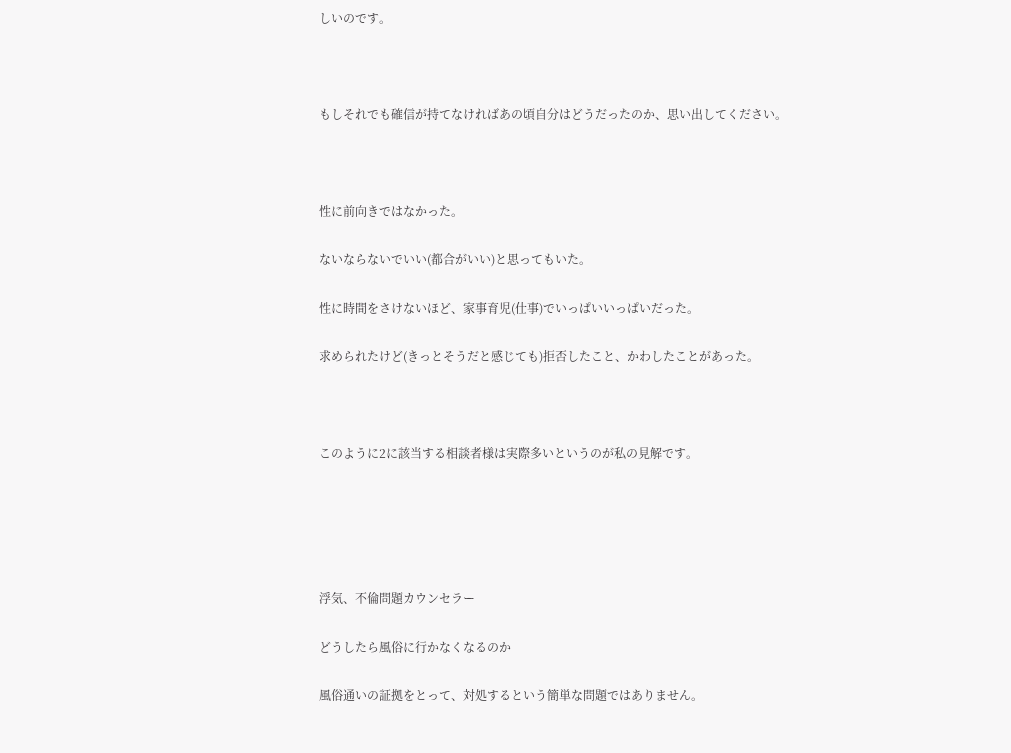しいのです。



もしそれでも確信が持てなければあの頃自分はどうだったのか、思い出してください。



性に前向きではなかった。

ないならないでいい(都合がいい)と思ってもいた。

性に時間をさけないほど、家事育児(仕事)でいっぱいいっぱいだった。

求められたけど(きっとそうだと感じても)拒否したこと、かわしたことがあった。



このように2に該当する相談者様は実際多いというのが私の見解です。





浮気、不倫問題カウンセラー

どうしたら風俗に行かなくなるのか

風俗通いの証拠をとって、対処するという簡単な問題ではありません。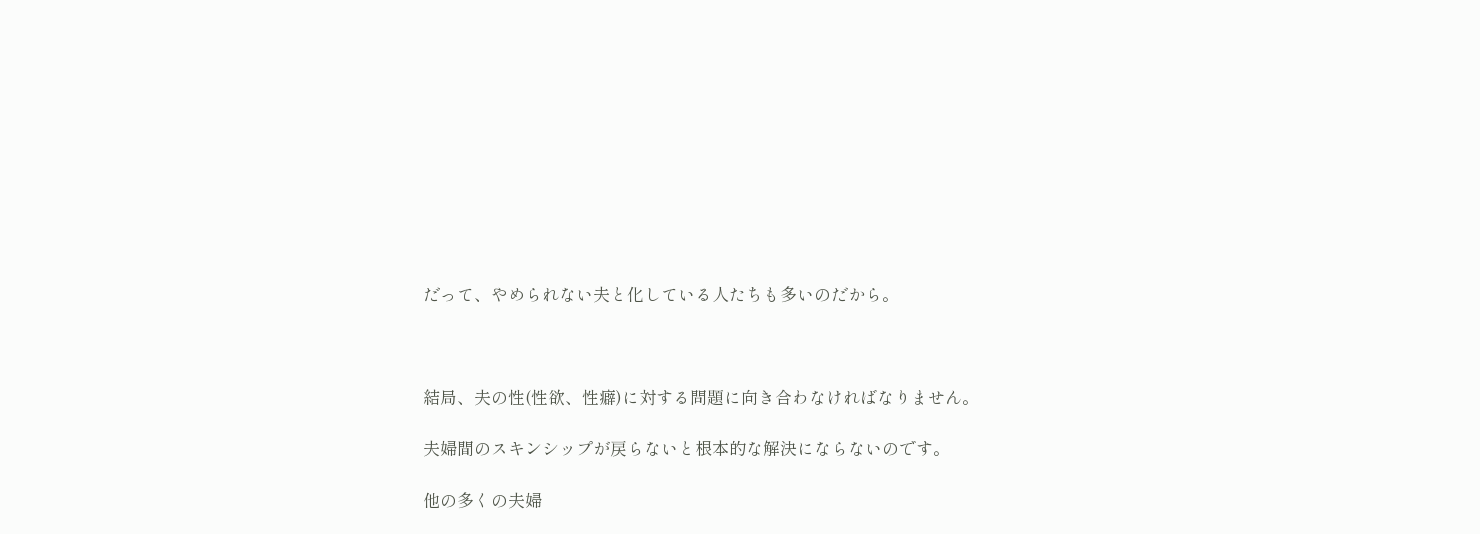だって、やめられない夫と化している人たちも多いのだから。



結局、夫の性(性欲、性癖)に対する問題に向き合わなければなりません。

夫婦間のスキンシップが戻らないと根本的な解決にならないのです。

他の多くの夫婦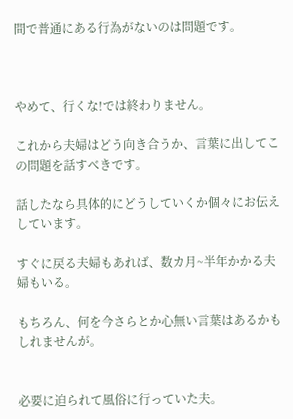間で普通にある行為がないのは問題です。



やめて、行くな!では終わりません。

これから夫婦はどう向き合うか、言葉に出してこの問題を話すべきです。

話したなら具体的にどうしていくか個々にお伝えしています。

すぐに戻る夫婦もあれば、数カ月~半年かかる夫婦もいる。

もちろん、何を今さらとか心無い言葉はあるかもしれませんが。


必要に迫られて風俗に行っていた夫。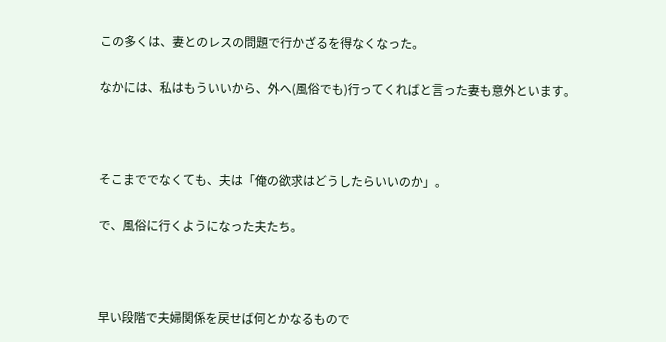この多くは、妻とのレスの問題で行かざるを得なくなった。

なかには、私はもういいから、外へ(風俗でも)行ってくればと言った妻も意外といます。



そこまででなくても、夫は「俺の欲求はどうしたらいいのか」。

で、風俗に行くようになった夫たち。



早い段階で夫婦関係を戻せば何とかなるもので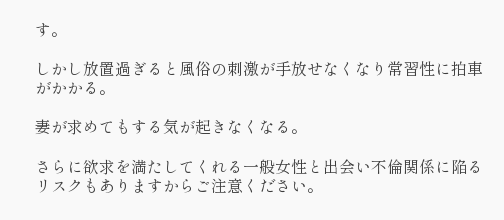す。

しかし放置過ぎると風俗の刺激が手放せなくなり常習性に拍車がかかる。

妻が求めてもする気が起きなくなる。

さらに欲求を満たしてくれる一般女性と出会い不倫関係に陥るリスクもありますからご注意ください。